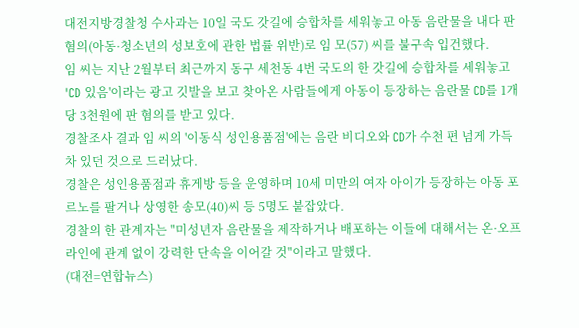대전지방경찰청 수사과는 10일 국도 갓길에 승합차를 세워놓고 아동 음란물을 내다 판 혐의(아동·청소년의 성보호에 관한 법률 위반)로 임 모(57) 씨를 불구속 입건했다.
임 씨는 지난 2월부터 최근까지 동구 세천동 4번 국도의 한 갓길에 승합차를 세워놓고 'CD 있음'이라는 광고 깃발을 보고 찾아온 사람들에게 아동이 등장하는 음란물 CD를 1개당 3천원에 판 혐의를 받고 있다.
경찰조사 결과 임 씨의 '이동식 성인용품점'에는 음란 비디오와 CD가 수천 편 넘게 가득 차 있던 것으로 드러났다.
경찰은 성인용품점과 휴게방 등을 운영하며 10세 미만의 여자 아이가 등장하는 아동 포르노를 팔거나 상영한 송모(40)씨 등 5명도 붙잡았다.
경찰의 한 관계자는 "미성년자 음란물을 제작하거나 배포하는 이들에 대해서는 온·오프라인에 관계 없이 강력한 단속을 이어갈 것"이라고 말했다.
(대전=연합뉴스)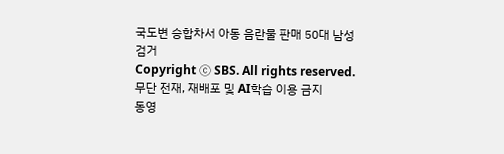국도변 승합차서 아동 음란물 판매 50대 남성 검거
Copyright Ⓒ SBS. All rights reserved. 무단 전재, 재배포 및 AI학습 이용 금지
동영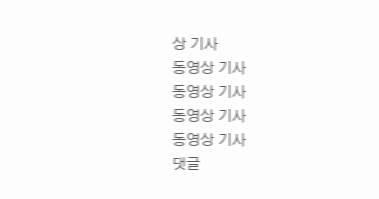상 기사
동영상 기사
동영상 기사
동영상 기사
동영상 기사
댓글